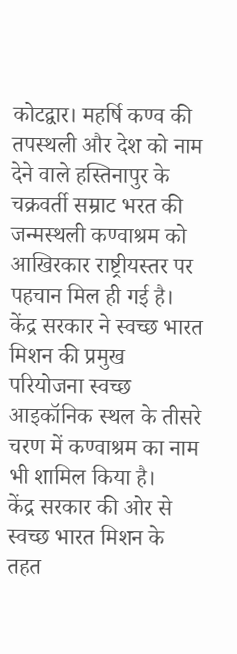कोटद्वार। महर्षि कण्व की तपस्थली और देश को नाम देने वाले हस्तिनापुर के चक्रवर्ती सम्राट भरत की जन्मस्थली कण्वाश्रम को आखिरकार राष्ट्रीयस्तर पर पहचान मिल ही गई है। केंद्र सरकार ने स्वच्छ भारत मिशन की प्रमुख परियोजना स्वच्छ आइकॉनिक स्थल के तीसरे चरण में कण्वाश्रम का नाम भी शामिल किया है।
केंद्र सरकार की ओर से स्वच्छ भारत मिशन के तहत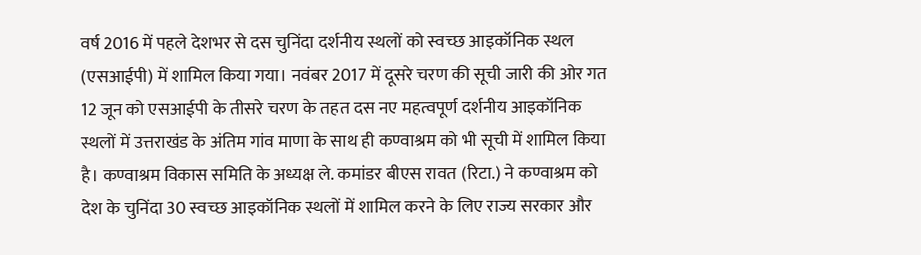वर्ष 2016 में पहले देशभर से दस चुनिंदा दर्शनीय स्थलों को स्वच्छ आइकॉनिक स्थल (एसआईपी) में शामिल किया गया। नवंबर 2017 में दूसरे चरण की सूची जारी की ओर गत 12 जून को एसआईपी के तीसरे चरण के तहत दस नए महत्वपूर्ण दर्शनीय आइकॉनिक स्थलों में उत्तराखंड के अंतिम गांव माणा के साथ ही कण्वाश्रम को भी सूची में शामिल किया है। कण्वाश्रम विकास समिति के अध्यक्ष ले. कमांडर बीएस रावत (रिटा.) ने कण्वाश्रम को देश के चुनिंदा 30 स्वच्छ आइकॉनिक स्थलों में शामिल करने के लिए राज्य सरकार और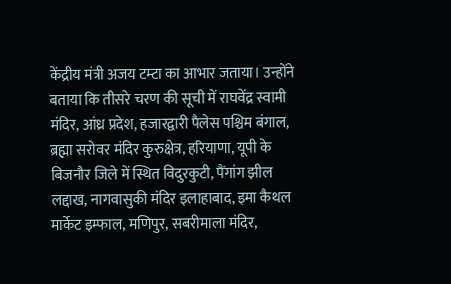केंद्रीय मंत्री अजय टम्टा का आभार जताया। उन्होंने बताया कि तीसरे चरण की सूची में राघवेंद्र स्वामी मंदिर, आंध्र प्रदेश, हजारद्वारी पैलेस पश्चिम बंगाल, ब्रह्मा सरोवर मंदिर कुरुक्षेत्र, हरियाणा, यूपी के बिजनौर जिले में स्थित विदुरकुटी, पैंगांग झील लद्दाख, नागवासुकी मंदिर इलाहाबाद, इमा कैथल मार्केट इम्फाल, मणिपुर, सबरीमाला मंदिर,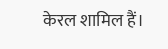केरल शामिल हैं।